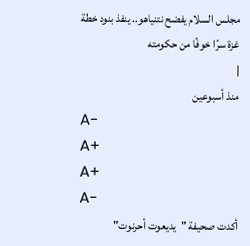مجلس السلام يفضح نتنياهو.. ينفذ بنود خطة غزة سرًا خوفًا من حكومته
|
منذ أسبوعين
A-
A+
A+
A-
أكدت صحيفة "يديعوت أحرنوت"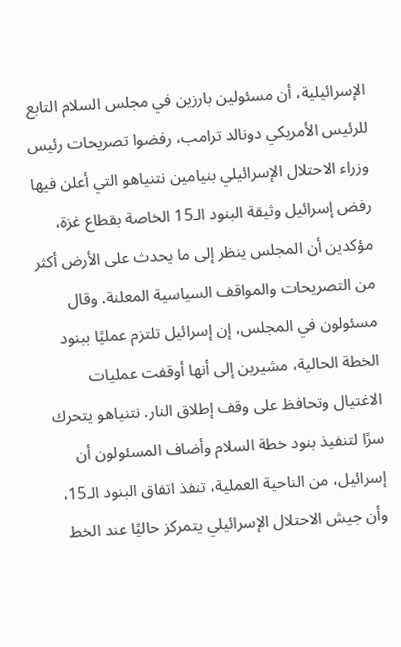الإسرائيلية، أن مسئولين بارزين في مجلس السلام التابع للرئيس الأمريكي دونالد ترامب، رفضوا تصريحات رئيس وزراء الاحتلال الإسرائيلي بنيامين نتنياهو التي أعلن فيها رفض إسرائيل وثيقة البنود الـ15 الخاصة بقطاع غزة، مؤكدين أن المجلس ينظر إلى ما يحدث على الأرض أكثر من التصريحات والمواقف السياسية المعلنة. وقال مسئولون في المجلس، إن إسرائيل تلتزم عمليًا ببنود الخطة الحالية، مشيرين إلى أنها أوقفت عمليات الاغتيال وتحافظ على وقف إطلاق النار. نتنياهو يتحرك سرًا لتنفيذ بنود خطة السلام وأضاف المسئولون أن إسرائيل، من الناحية العملية، تنفذ اتفاق البنود الـ15، وأن جيش الاحتلال الإسرائيلي يتمركز حاليًا عند الخط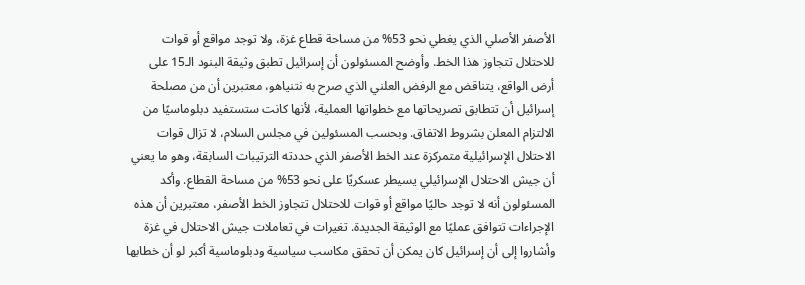الأصفر الأصلي الذي يغطي نحو 53% من مساحة قطاع غزة، ولا توجد مواقع أو قوات للاحتلال تتجاوز هذا الخط. وأوضح المسئولون أن إسرائيل تطبق وثيقة البنود الـ15 على أرض الواقع، يتناقض مع الرفض العلني الذي صرح به نتنياهو، معتبرين أن من مصلحة إسرائيل أن تتطابق تصريحاتها مع خطواتها العملية، لأنها كانت ستستفيد دبلوماسيًا من الالتزام المعلن بشروط الاتفاق. وبحسب المسئولين في مجلس السلام، لا تزال قوات الاحتلال الإسرائيلية متمركزة عند الخط الأصفر الذي حددته الترتيبات السابقة، وهو ما يعني أن جيش الاحتلال الإسرائيلي يسيطر عسكريًا على نحو 53% من مساحة القطاع. وأكد المسئولون أنه لا توجد حاليًا مواقع أو قوات للاحتلال تتجاوز الخط الأصفر، معتبرين أن هذه الإجراءات تتوافق عمليًا مع الوثيقة الجديدة. تغيرات في تعاملات جيش الاحتلال في غزة وأشاروا إلى أن إسرائيل كان يمكن أن تحقق مكاسب سياسية ودبلوماسية أكبر لو أن خطابها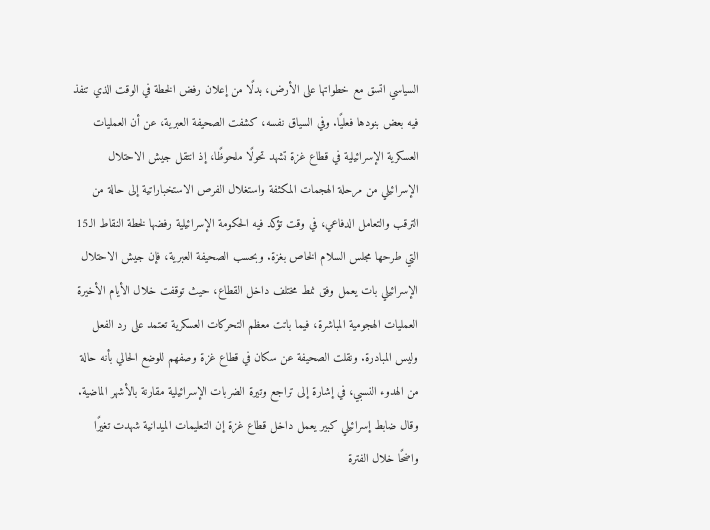السياسي اتسق مع خطواتها على الأرض، بدلًا من إعلان رفض الخطة في الوقت الذي تنفذ فيه بعض بنودها فعليًا. وفي السياق نفسه، كشفت الصحيفة العبرية، عن أن العمليات العسكرية الإسرائيلية في قطاع غزة تشهد تحولًا ملحوظًا، إذ انتقل جيش الاحتلال الإسرائيلي من مرحلة الهجمات المكثفة واستغلال الفرص الاستخباراتية إلى حالة من الترقب والتعامل الدفاعي، في وقت تؤكد فيه الحكومة الإسرائيلية رفضها لخطة النقاط الـ15 التي طرحها مجلس السلام الخاص بغزة. وبحسب الصحيفة العبرية، فإن جيش الاحتلال الإسرائيلي بات يعمل وفق نمط مختلف داخل القطاع، حيث توقفت خلال الأيام الأخيرة العمليات الهجومية المباشرة، فيما باتت معظم التحركات العسكرية تعتمد على رد الفعل وليس المبادرة. ونقلت الصحيفة عن سكان في قطاع غزة وصفهم للوضع الحالي بأنه حالة من الهدوء النسبي، في إشارة إلى تراجع وتيرة الضربات الإسرائيلية مقارنة بالأشهر الماضية. وقال ضابط إسرائيلي كبير يعمل داخل قطاع غزة إن التعليمات الميدانية شهدت تغيرًا واضحًا خلال الفترة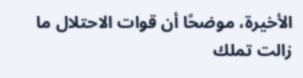الأخيرة، موضحًا أن قوات الاحتلال ما زالت تملك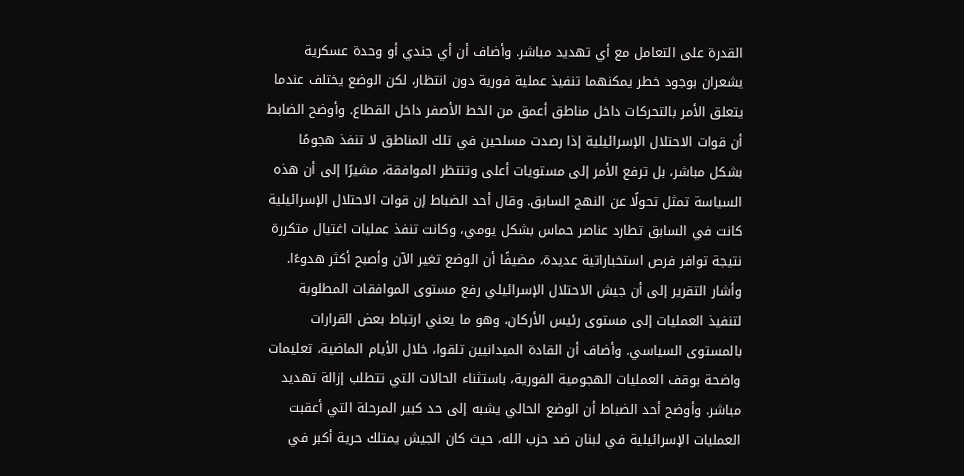القدرة على التعامل مع أي تهديد مباشر. وأضاف أن أي جندي أو وحدة عسكرية يشعران بوجود خطر يمكنهما تنفيذ عملية فورية دون انتظار، لكن الوضع يختلف عندما يتعلق الأمر بالتحركات داخل مناطق أعمق من الخط الأصفر داخل القطاع. وأوضح الضابط أن قوات الاحتلال الإسرائيلية إذا رصدت مسلحين في تلك المناطق لا تنفذ هجومًا بشكل مباشر، بل ترفع الأمر إلى مستويات أعلى وتنتظر الموافقة، مشيرًا إلى أن هذه السياسة تمثل تحولًا عن النهج السابق. وقال أحد الضباط إن قوات الاحتلال الإسرائيلية كانت في السابق تطارد عناصر حماس بشكل يومي، وكانت تنفذ عمليات اغتيال متكررة نتيجة توافر فرص استخباراتية عديدة، مضيفًا أن الوضع تغير الآن وأصبح أكثر هدوءًا. وأشار التقرير إلى أن جيش الاحتلال الإسرائيلي رفع مستوى الموافقات المطلوبة لتنفيذ العمليات إلى مستوى رئيس الأركان، وهو ما يعني ارتباط بعض القرارات بالمستوى السياسي. وأضاف أن القادة الميدانيين تلقوا، خلال الأيام الماضية، تعليمات واضحة بوقف العمليات الهجومية الفورية، باستثناء الحالات التي تتطلب إزالة تهديد مباشر. وأوضح أحد الضباط أن الوضع الحالي يشبه إلى حد كبير المرحلة التي أعقبت العمليات الإسرائيلية في لبنان ضد حزب الله، حيث كان الجيش يمتلك حرية أكبر في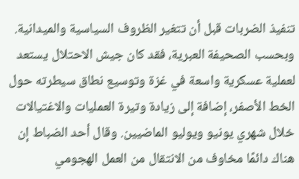تنفيذ الضربات قبل أن تتغير الظروف السياسية والميدانية. وبحسب الصحيفة العبرية، فقد كان جيش الاحتلال يستعد لعملية عسكرية واسعة في غزة وتوسيع نطاق سيطرته حول الخط الأصفر، إضافة إلى زيادة وتيرة العمليات والاغتيالات خلال شهري يونيو ويوليو الماضيين. وقال أحد الضباط إن هناك دائمًا مخاوف من الانتقال من العمل الهجومي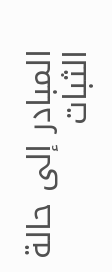المبادر إلى حالة الثبات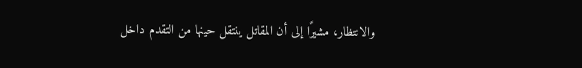والانتظار، مشيرًا إلى أن المقاتل ينتقل حينها من التقدم داخل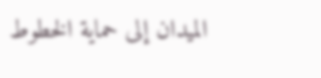الميدان إلى حماية الخطوط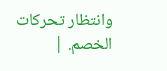وانتظار تحركات الخصم. |